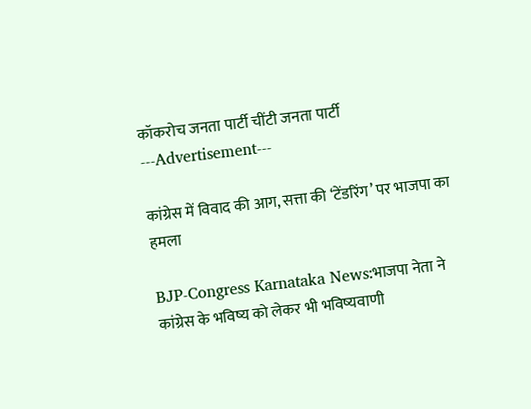कॉकरोच जनता पार्टी चींटी जनता पार्टी
---Advertisement---

कांग्रेस में विवाद की आग, सत्ता की ‘टेंडरिंग’ पर भाजपा का हमला

BJP-Congress Karnataka News:भाजपा नेता ने कांग्रेस के भविष्य को लेकर भी भविष्यवाणी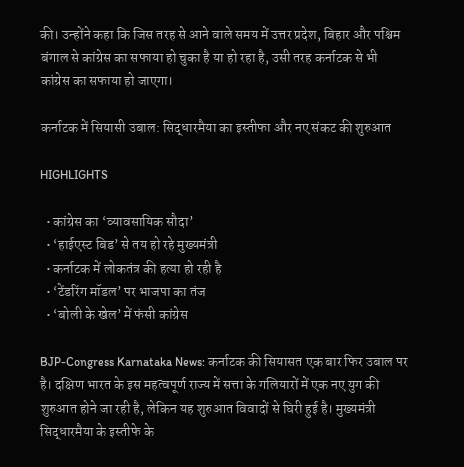की। उन्होंने कहा कि जिस तरह से आने वाले समय में उत्तर प्रदेश, बिहार और पश्चिम बंगाल से कांग्रेस का सफाया हो चुका है या हो रहा है, उसी तरह कर्नाटक से भी कांग्रेस का सफाया हो जाएगा।

कर्नाटक में सियासी उबाल: सिद्धारमैया का इस्तीफा और नए संकट की शुरुआत

HIGHLIGHTS

  • कांग्रेस का ‘व्यावसायिक सौदा’
  • ‘हाईएस्ट बिड’ से तय हो रहे मुख्यमंत्री
  • कर्नाटक में लोकतंत्र की हत्या हो रही है
  • ‘टेंडरिंग मॉडल’ पर भाजपा का तंज
  • ‘बोली के खेल’ में फंसी कांग्रेस

BJP-Congress Karnataka News: कर्नाटक की सियासत एक बार फिर उबाल पर है। दक्षिण भारत के इस महत्वपूर्ण राज्य में सत्ता के गलियारों में एक नए युग की शुरुआत होने जा रही है, लेकिन यह शुरुआत विवादों से घिरी हुई है। मुख्यमंत्री सिद्धारमैया के इस्तीफे के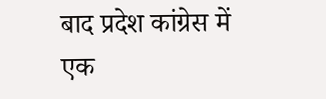बाद प्रदेश कांग्रेस में एक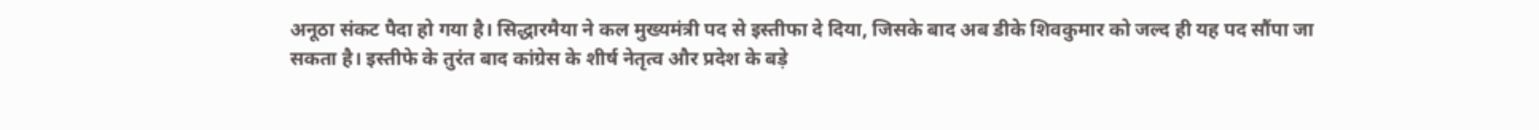अनूठा संकट पैदा हो गया है। सिद्धारमैया ने कल मुख्यमंत्री पद से इस्तीफा दे दिया, जिसके बाद अब डीके शिवकुमार को जल्द ही यह पद सौंपा जा सकता है। इस्तीफे के तुरंत बाद कांग्रेस के शीर्ष नेतृत्व और प्रदेश के बड़े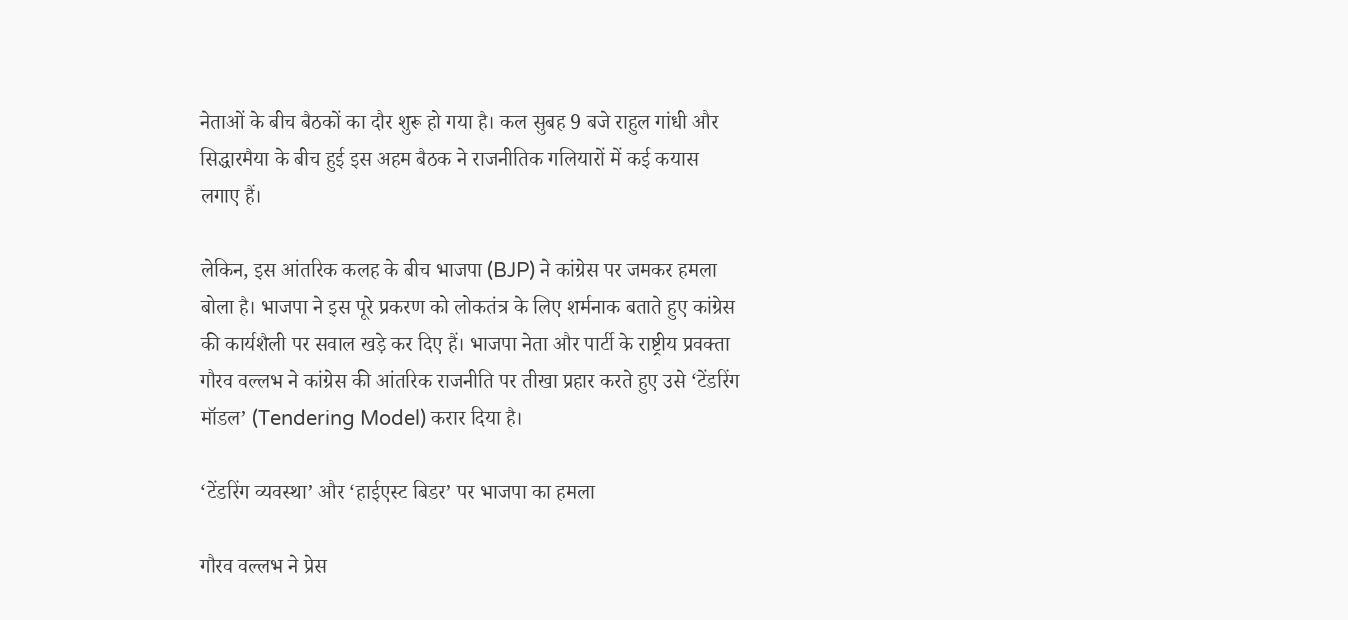नेताओं के बीच बैठकों का दौर शुरू हो गया है। कल सुबह 9 बजे राहुल गांधी और सिद्धारमैया के बीच हुई इस अहम बैठक ने राजनीतिक गलियारों में कई कयास लगाए हैं।

लेकिन, इस आंतरिक कलह के बीच भाजपा (BJP) ने कांग्रेस पर जमकर हमला बोला है। भाजपा ने इस पूरे प्रकरण को लोकतंत्र के लिए शर्मनाक बताते हुए कांग्रेस की कार्यशैली पर सवाल खड़े कर दिए हैं। भाजपा नेता और पार्टी के राष्ट्रीय प्रवक्ता गौरव वल्लभ ने कांग्रेस की आंतरिक राजनीति पर तीखा प्रहार करते हुए उसे ‘टेंडरिंग मॉडल’ (Tendering Model) करार दिया है।

‘टेंडरिंग व्यवस्था’ और ‘हाईएस्ट बिडर’ पर भाजपा का हमला

गौरव वल्लभ ने प्रेस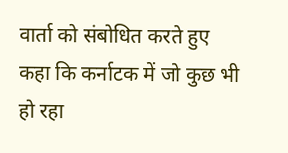वार्ता को संबोधित करते हुए कहा कि कर्नाटक में जो कुछ भी हो रहा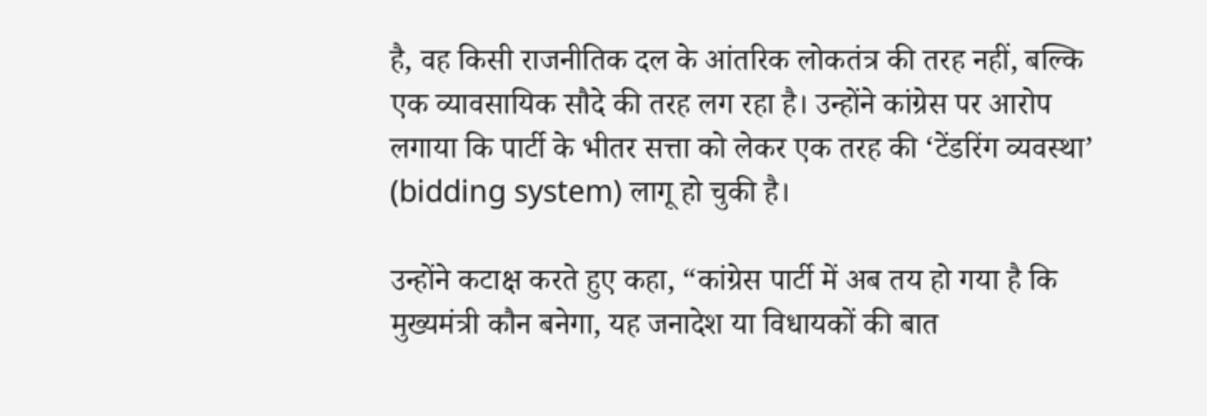है, वह किसी राजनीतिक दल के आंतरिक लोकतंत्र की तरह नहीं, बल्कि एक व्यावसायिक सौदे की तरह लग रहा है। उन्होंने कांग्रेस पर आरोप लगाया कि पार्टी के भीतर सत्ता को लेकर एक तरह की ‘टेंडरिंग व्यवस्था’ (bidding system) लागू हो चुकी है।

उन्होंने कटाक्ष करते हुए कहा, “कांग्रेस पार्टी में अब तय हो गया है कि मुख्यमंत्री कौन बनेगा, यह जनादेश या विधायकों की बात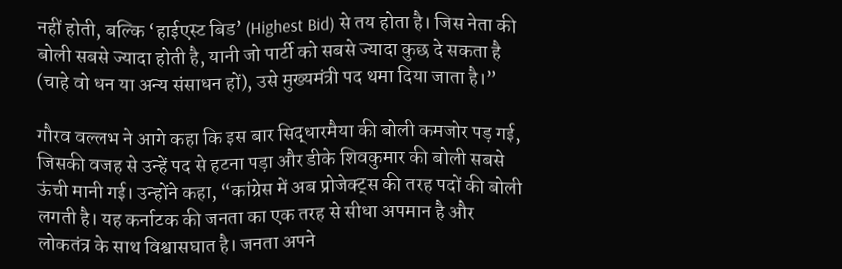नहीं होती, बल्कि ‘हाईएस्ट बिड’ (Highest Bid) से तय होता है। जिस नेता की बोली सबसे ज्यादा होती है, यानी जो पार्टी को सबसे ज्यादा कुछ दे सकता है (चाहे वो धन या अन्य संसाधन हों), उसे मुख्यमंत्री पद थमा दिया जाता है।”

गौरव वल्लभ ने आगे कहा कि इस बार सिद्धारमैया की बोली कमजोर पड़ गई, जिसकी वजह से उन्हें पद से हटना पड़ा और डीके शिवकुमार की बोली सबसे ऊंची मानी गई। उन्होंने कहा, “कांग्रेस में अब प्रोजेक्ट्स की तरह पदों की बोली लगती है। यह कर्नाटक की जनता का एक तरह से सीधा अपमान है और लोकतंत्र के साथ विश्वासघात है। जनता अपने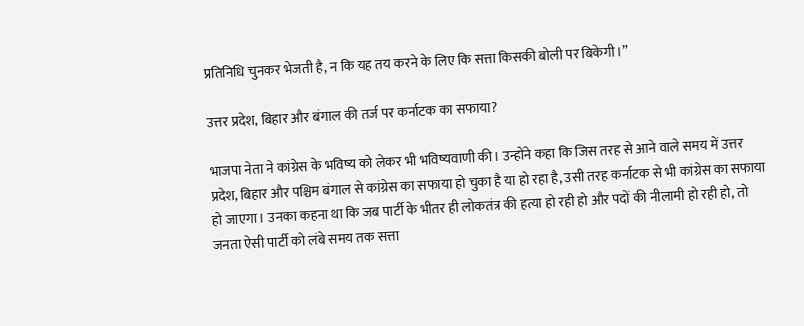प्रतिनिधि चुनकर भेजती है, न कि यह तय करने के लिए कि सत्ता किसकी बोली पर बिकेगी।”

उत्तर प्रदेश, बिहार और बंगाल की तर्ज पर कर्नाटक का सफाया?

भाजपा नेता ने कांग्रेस के भविष्य को लेकर भी भविष्यवाणी की। उन्होंने कहा कि जिस तरह से आने वाले समय में उत्तर प्रदेश, बिहार और पश्चिम बंगाल से कांग्रेस का सफाया हो चुका है या हो रहा है, उसी तरह कर्नाटक से भी कांग्रेस का सफाया हो जाएगा। उनका कहना था कि जब पार्टी के भीतर ही लोकतंत्र की हत्या हो रही हो और पदों की नीलामी हो रही हो, तो जनता ऐसी पार्टी को लंबे समय तक सत्ता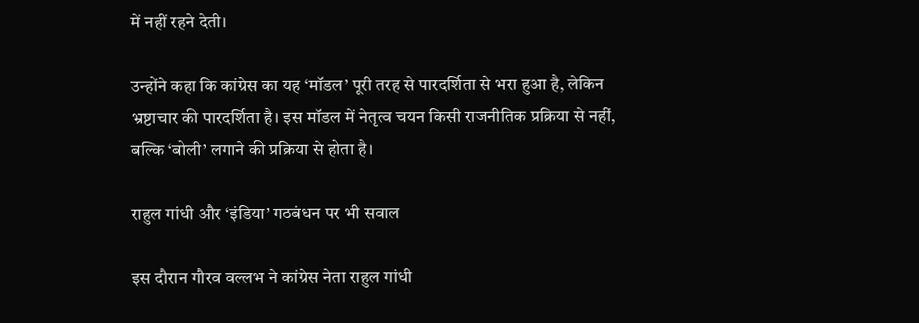में नहीं रहने देती।

उन्होंने कहा कि कांग्रेस का यह ‘मॉडल’ पूरी तरह से पारदर्शिता से भरा हुआ है, लेकिन भ्रष्टाचार की पारदर्शिता है। इस मॉडल में नेतृत्व चयन किसी राजनीतिक प्रक्रिया से नहीं, बल्कि ‘बोली’ लगाने की प्रक्रिया से होता है।

राहुल गांधी और ‘इंडिया’ गठबंधन पर भी सवाल

इस दौरान गौरव वल्लभ ने कांग्रेस नेता राहुल गांधी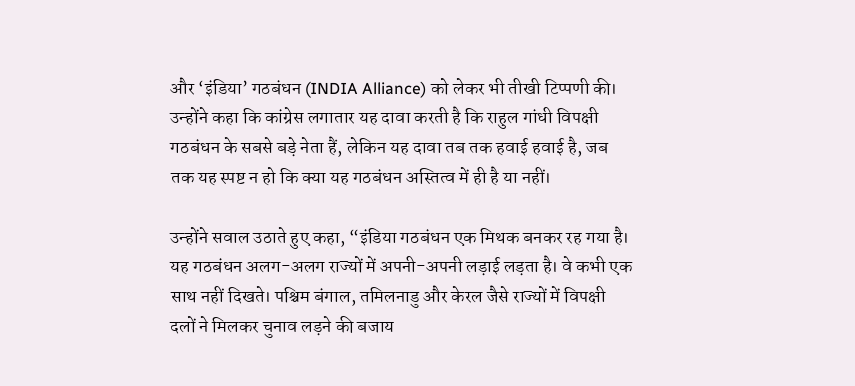और ‘इंडिया’ गठबंधन (INDIA Alliance) को लेकर भी तीखी टिप्पणी की। उन्होंने कहा कि कांग्रेस लगातार यह दावा करती है कि राहुल गांधी विपक्षी गठबंधन के सबसे बड़े नेता हैं, लेकिन यह दावा तब तक हवाई हवाई है, जब तक यह स्पष्ट न हो कि क्या यह गठबंधन अस्तित्व में ही है या नहीं।

उन्होंने सवाल उठाते हुए कहा, “इंडिया गठबंधन एक मिथक बनकर रह गया है। यह गठबंधन अलग-अलग राज्यों में अपनी-अपनी लड़ाई लड़ता है। वे कभी एक साथ नहीं दिखते। पश्चिम बंगाल, तमिलनाडु और केरल जैसे राज्यों में विपक्षी दलों ने मिलकर चुनाव लड़ने की बजाय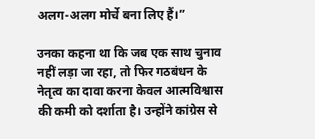अलग-अलग मोर्चे बना लिए हैं।”

उनका कहना था कि जब एक साथ चुनाव नहीं लड़ा जा रहा, तो फिर गठबंधन के नेतृत्व का दावा करना केवल आत्मविश्वास की कमी को दर्शाता है। उन्होंने कांग्रेस से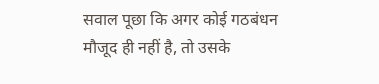सवाल पूछा कि अगर कोई गठबंधन मौजूद ही नहीं है, तो उसके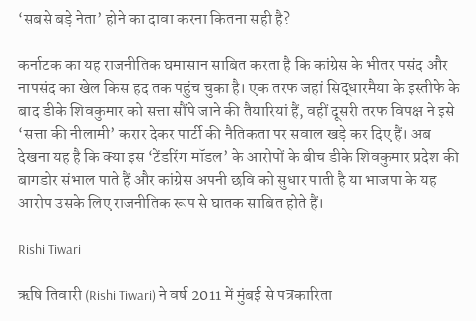‘सबसे बड़े नेता’ होने का दावा करना कितना सही है?

कर्नाटक का यह राजनीतिक घमासान साबित करता है कि कांग्रेस के भीतर पसंद और नापसंद का खेल किस हद तक पहुंच चुका है। एक तरफ जहां सिद्धारमैया के इस्तीफे के बाद डीके शिवकुमार को सत्ता सौंपे जाने की तैयारियां हैं, वहीं दूसरी तरफ विपक्ष ने इसे ‘सत्ता की नीलामी’ करार देकर पार्टी की नैतिकता पर सवाल खड़े कर दिए हैं। अब देखना यह है कि क्या इस ‘टेंडरिंग मॉडल’ के आरोपों के बीच डीके शिवकुमार प्रदेश की बागडोर संभाल पाते हैं और कांग्रेस अपनी छवि को सुधार पाती है या भाजपा के यह आरोप उसके लिए राजनीतिक रूप से घातक साबित होते हैं।

Rishi Tiwari

ऋषि तिवारी (Rishi Tiwari) ने वर्ष 2011 में मुंबई से पत्रकारिता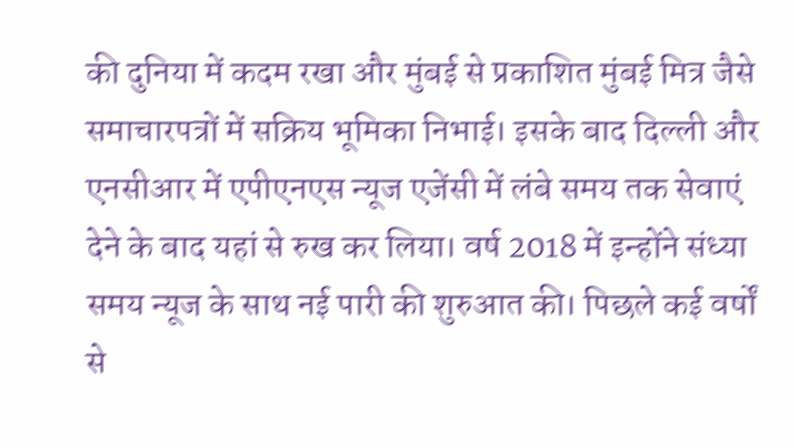की दुनिया में कदम रखा और मुंबई से प्रकाशित मुंबई मित्र जैसे समाचारपत्रों में सक्रिय भूमिका निभाई। इसके बाद दिल्ली और एनसीआर में एपीएनएस न्यूज एजेंसी में लंबे समय तक सेवाएं देने के बाद यहां से रुख कर लिया। वर्ष 2018 में इन्होंने संध्या समय न्यूज के साथ नई पारी की शुरुआत की। पिछले कई वर्षों से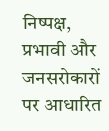निष्पक्ष, प्रभावी और जनसरोकारों पर आधारित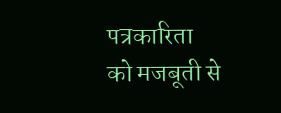पत्रकारिता को मजबूती से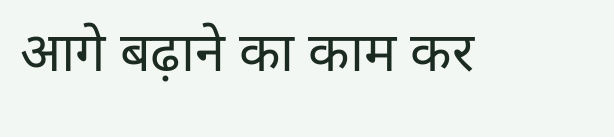आगे बढ़ाने का काम कर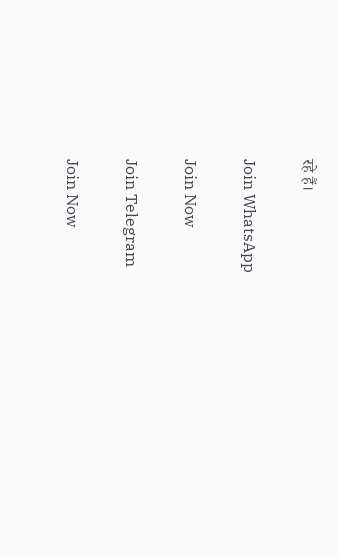रहे हैं।

Join WhatsApp

Join Now

Join Telegram

Join Now